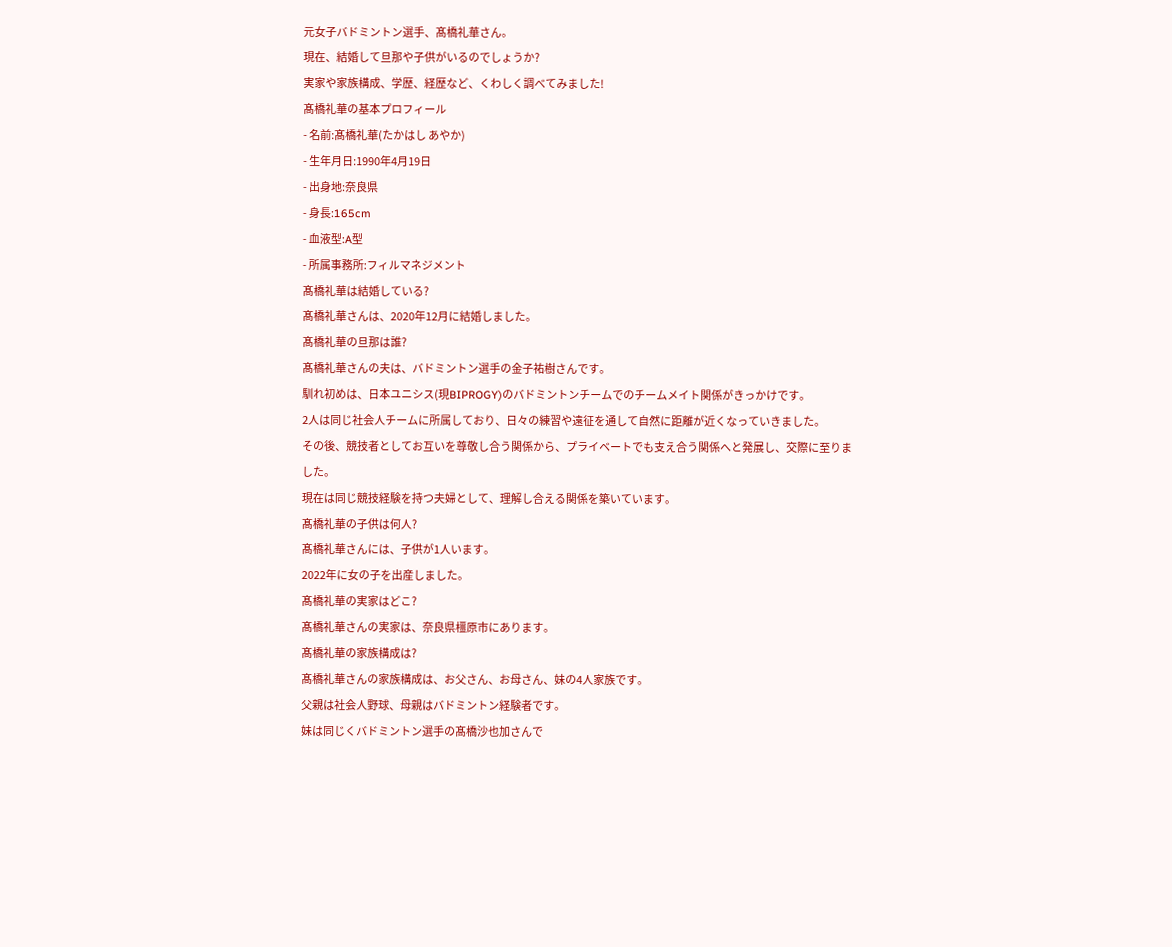元女子バドミントン選手、髙橋礼華さん。
現在、結婚して旦那や子供がいるのでしょうか?
実家や家族構成、学歴、経歴など、くわしく調べてみました!
髙橋礼華の基本プロフィール
- 名前:髙橋礼華(たかはし あやか)
- 生年月日:1990年4月19日
- 出身地:奈良県
- 身長:165cm
- 血液型:A型
- 所属事務所:フィルマネジメント
髙橋礼華は結婚している?
髙橋礼華さんは、2020年12月に結婚しました。
髙橋礼華の旦那は誰?
髙橋礼華さんの夫は、バドミントン選手の金子祐樹さんです。
馴れ初めは、日本ユニシス(現BIPROGY)のバドミントンチームでのチームメイト関係がきっかけです。
2人は同じ社会人チームに所属しており、日々の練習や遠征を通して自然に距離が近くなっていきました。
その後、競技者としてお互いを尊敬し合う関係から、プライベートでも支え合う関係へと発展し、交際に至りました。
現在は同じ競技経験を持つ夫婦として、理解し合える関係を築いています。
髙橋礼華の子供は何人?
髙橋礼華さんには、子供が1人います。
2022年に女の子を出産しました。
髙橋礼華の実家はどこ?
髙橋礼華さんの実家は、奈良県橿原市にあります。
髙橋礼華の家族構成は?
髙橋礼華さんの家族構成は、お父さん、お母さん、妹の4人家族です。
父親は社会人野球、母親はバドミントン経験者です。
妹は同じくバドミントン選手の髙橋沙也加さんで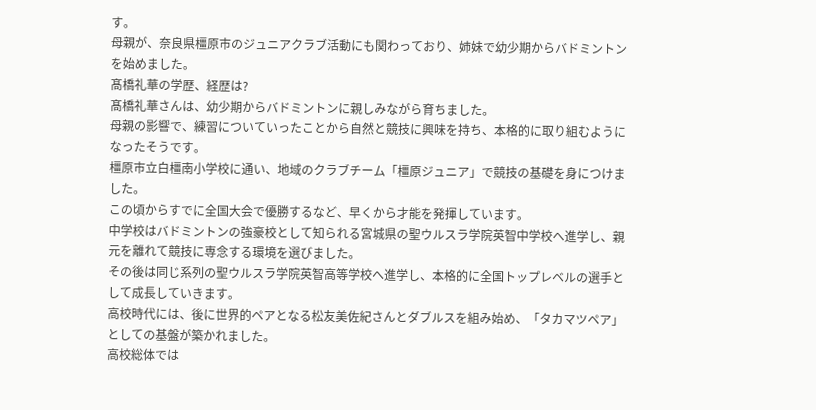す。
母親が、奈良県橿原市のジュニアクラブ活動にも関わっており、姉妹で幼少期からバドミントンを始めました。
髙橋礼華の学歴、経歴は?
髙橋礼華さんは、幼少期からバドミントンに親しみながら育ちました。
母親の影響で、練習についていったことから自然と競技に興味を持ち、本格的に取り組むようになったそうです。
橿原市立白橿南小学校に通い、地域のクラブチーム「橿原ジュニア」で競技の基礎を身につけました。
この頃からすでに全国大会で優勝するなど、早くから才能を発揮しています。
中学校はバドミントンの強豪校として知られる宮城県の聖ウルスラ学院英智中学校へ進学し、親元を離れて競技に専念する環境を選びました。
その後は同じ系列の聖ウルスラ学院英智高等学校へ進学し、本格的に全国トップレベルの選手として成長していきます。
高校時代には、後に世界的ペアとなる松友美佐紀さんとダブルスを組み始め、「タカマツペア」としての基盤が築かれました。
高校総体では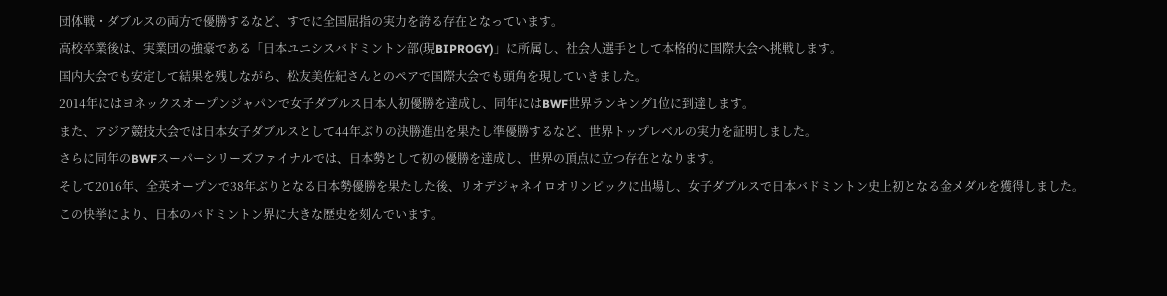団体戦・ダブルスの両方で優勝するなど、すでに全国屈指の実力を誇る存在となっています。
高校卒業後は、実業団の強豪である「日本ユニシスバドミントン部(現BIPROGY)」に所属し、社会人選手として本格的に国際大会へ挑戦します。
国内大会でも安定して結果を残しながら、松友美佐紀さんとのペアで国際大会でも頭角を現していきました。
2014年にはヨネックスオープンジャパンで女子ダブルス日本人初優勝を達成し、同年にはBWF世界ランキング1位に到達します。
また、アジア競技大会では日本女子ダブルスとして44年ぶりの決勝進出を果たし準優勝するなど、世界トップレベルの実力を証明しました。
さらに同年のBWFスーパーシリーズファイナルでは、日本勢として初の優勝を達成し、世界の頂点に立つ存在となります。
そして2016年、全英オープンで38年ぶりとなる日本勢優勝を果たした後、リオデジャネイロオリンピックに出場し、女子ダブルスで日本バドミントン史上初となる金メダルを獲得しました。
この快挙により、日本のバドミントン界に大きな歴史を刻んでいます。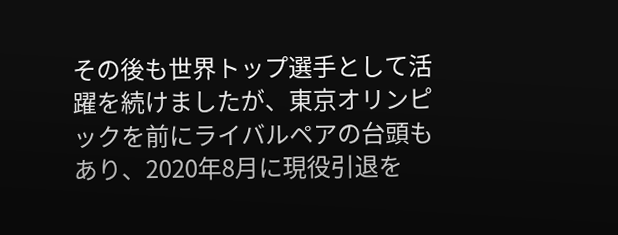その後も世界トップ選手として活躍を続けましたが、東京オリンピックを前にライバルペアの台頭もあり、2020年8月に現役引退を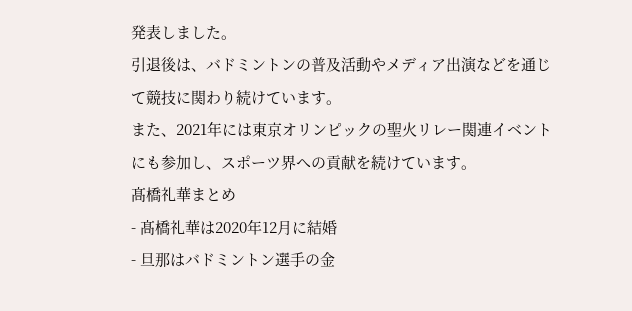発表しました。
引退後は、バドミントンの普及活動やメディア出演などを通じて競技に関わり続けています。
また、2021年には東京オリンピックの聖火リレー関連イベントにも参加し、スポーツ界への貢献を続けています。
髙橋礼華まとめ
- 髙橋礼華は2020年12月に結婚
- 旦那はバドミントン選手の金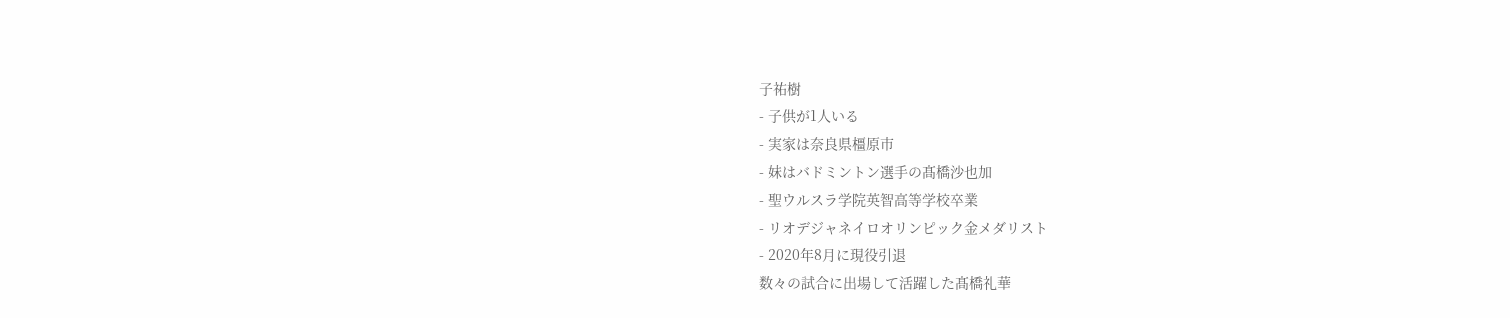子祐樹
- 子供が1人いる
- 実家は奈良県橿原市
- 妹はバドミントン選手の髙橋沙也加
- 聖ウルスラ学院英智高等学校卒業
- リオデジャネイロオリンピック金メダリスト
- 2020年8月に現役引退
数々の試合に出場して活躍した髙橋礼華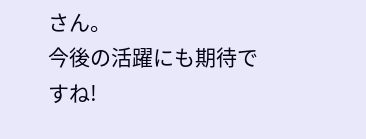さん。
今後の活躍にも期待ですね!